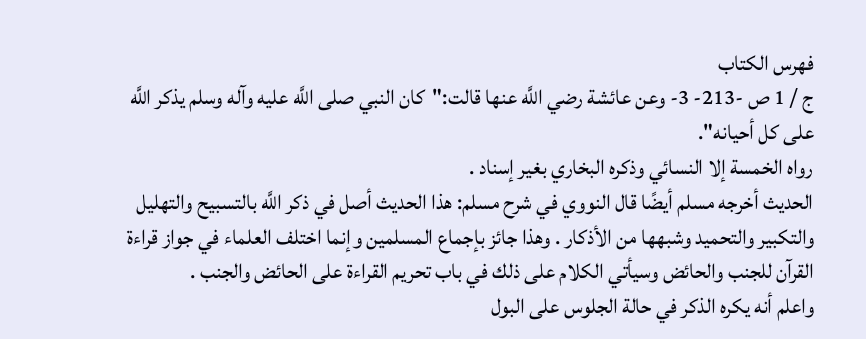فهرس الكتاب
ج / 1 ص -213- 3- وعن عائشة رضي اللَّه عنها قالت:"كان النبي صلى اللَّه عليه وآله وسلم يذكر اللَّه على كل أحيانه".
رواه الخمسة إلا النسائي وذكره البخاري بغير إسناد .
الحديث أخرجه مسلم أيضًا قال النووي في شرح مسلم: هذا الحديث أصل في ذكر اللَّه بالتسبيح والتهليل والتكبير والتحميد وشبهها من الأذكار . وهذا جائز بإجماع المسلمين وإنما اختلف العلماء في جواز قراءة القرآن للجنب والحائض وسيأتي الكلام على ذلك في باب تحريم القراءة على الحائض والجنب .
واعلم أنه يكره الذكر في حالة الجلوس على البول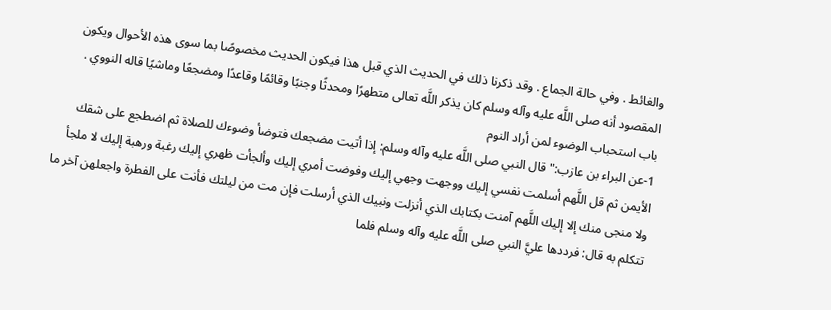والغائط . وفي حالة الجماع . وقد ذكرنا ذلك في الحديث الذي قبل هذا فيكون الحديث مخصوصًا بما سوى هذه الأحوال ويكون المقصود أنه صلى اللَّه عليه وآله وسلم كان يذكر اللَّه تعالى متطهرًا ومحدثًا وجنبًا وقائمًا وقاعدًا ومضجعًا وماشيًا قاله النووي .
باب استحباب الوضوء لمن أراد النوم
1-عن البراء بن عازب:"قال النبي صلى اللَّه عليه وآله وسلم: إذا أتيت مضجعك فتوضأ وضوءك للصلاة ثم اضطجع على شقك الأيمن ثم قل اللَّهم أسلمت نفسي إليك ووجهت وجهي إليك وفوضت أمري إليك وألجأت ظهري إليك رغبة ورهبة إليك لا ملجأ ولا منجى منك إلا إليك اللَّهم آمنت بكتابك الذي أنزلت ونبيك الذي أرسلت فإن مت من ليلتك فأنت على الفطرة واجعلهن آخر ما تتكلم به قال: فرددها عليَّ النبي صلى اللَّه عليه وآله وسلم فلما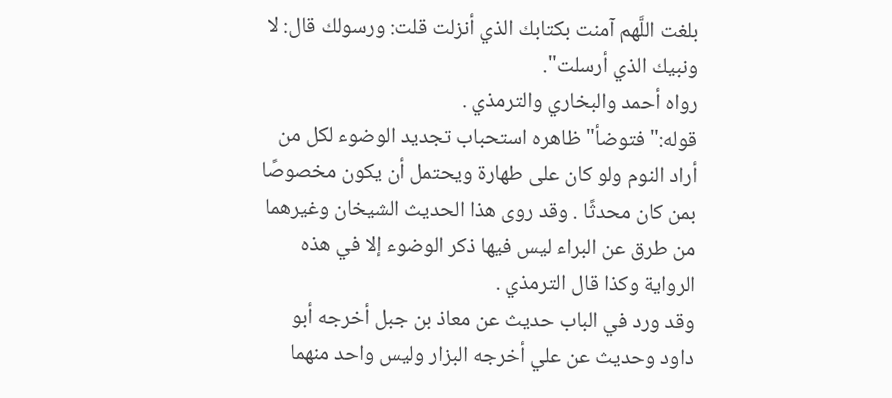بلغت اللَّهم آمنت بكتابك الذي أنزلت قلت: ورسولك قال: لا ونبيك الذي أرسلت".
رواه أحمد والبخاري والترمذي .
قوله:"فتوضأ"ظاهره استحباب تجديد الوضوء لكل من أراد النوم ولو كان على طهارة ويحتمل أن يكون مخصوصًا بمن كان محدثًا . وقد روى هذا الحديث الشيخان وغيرهما من طرق عن البراء ليس فيها ذكر الوضوء إلا في هذه الرواية وكذا قال الترمذي .
وقد ورد في الباب حديث عن معاذ بن جبل أخرجه أبو داود وحديث عن علي أخرجه البزار وليس واحد منهما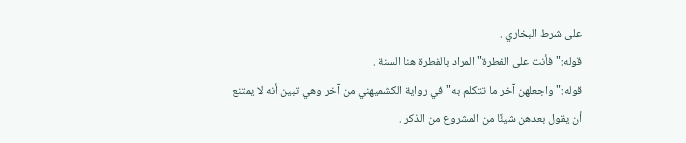على شرط البخاري .
قوله:"فأنت على الفطرة"المراد بالفطرة هنا السنة .
قوله:"واجعلهن آخر ما تتكلم به"في رواية الكشميهني من آخر وهي تبين أنه لا يمتنع أن يقول بعدهن شيئًا من المشروع من الذكر .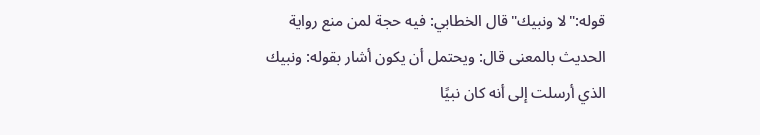قوله:"لا ونبيك"قال الخطابي: فيه حجة لمن منع رواية الحديث بالمعنى قال: ويحتمل أن يكون أشار بقوله: ونبيك الذي أرسلت إلى أنه كان نبيًا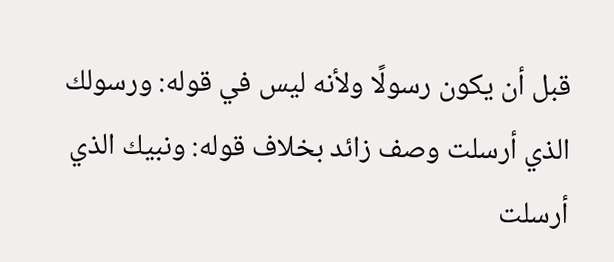قبل أن يكون رسولًا ولأنه ليس في قوله: ورسولك الذي أرسلت وصف زائد بخلاف قوله: ونبيك الذي أرسلت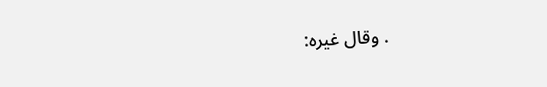. وقال غيره: